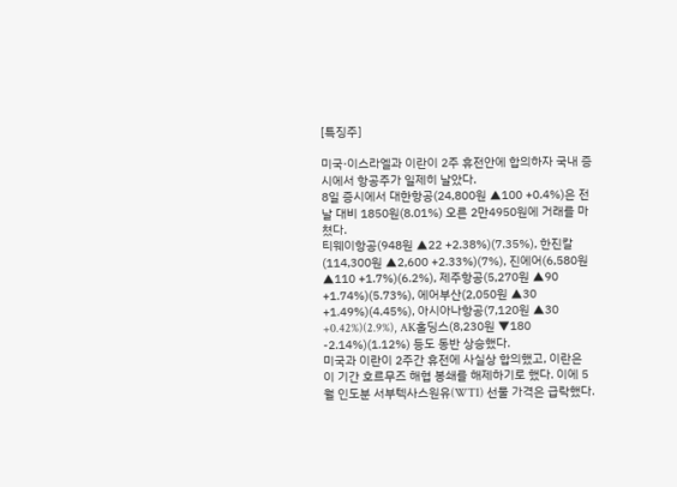[특징주]

미국·이스라엘과 이란이 2주 휴전안에 합의하자 국내 증시에서 항공주가 일제히 날았다.
8일 증시에서 대한항공(24,800원 ▲100 +0.4%)은 전날 대비 1850원(8.01%) 오른 2만4950원에 거래를 마쳤다.
티웨이항공(948원 ▲22 +2.38%)(7.35%), 한진칼(114,300원 ▲2,600 +2.33%)(7%), 진에어(6,580원 ▲110 +1.7%)(6.2%), 제주항공(5,270원 ▲90 +1.74%)(5.73%), 에어부산(2,050원 ▲30 +1.49%)(4.45%), 아시아나항공(7,120원 ▲30 +0.42%)(2.9%), AK홀딩스(8,230원 ▼180 -2.14%)(1.12%) 등도 동반 상승했다.
미국과 이란이 2주간 휴전에 사실상 합의했고, 이란은 이 기간 호르무즈 해협 봉쇄를 해제하기로 했다. 이에 5월 인도분 서부텍사스원유(WTI) 선물 가격은 급락했다.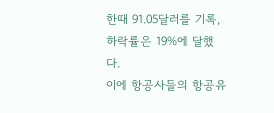한때 91.05달러를 기록, 하락률은 19%에 달했다.
이에 항공사들의 항공유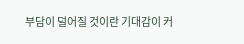부담이 덜어질 것이란 기대감이 커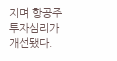지며 항공주 투자심리가 개선됐다.